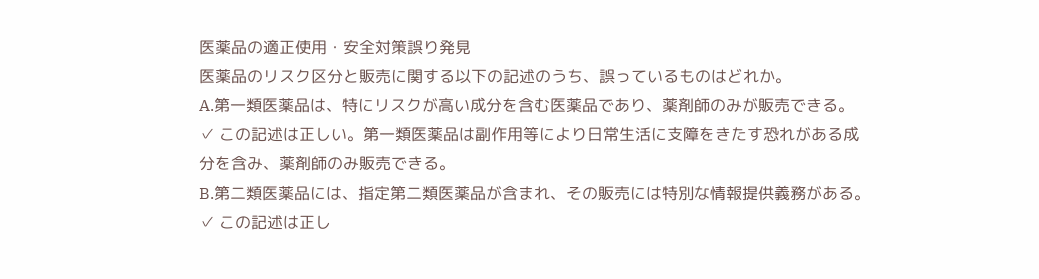医薬品の適正使用・安全対策誤り発見
医薬品のリスク区分と販売に関する以下の記述のうち、誤っているものはどれか。
A.第一類医薬品は、特にリスクが高い成分を含む医薬品であり、薬剤師のみが販売できる。
✓ この記述は正しい。第一類医薬品は副作用等により日常生活に支障をきたす恐れがある成分を含み、薬剤師のみ販売できる。
B.第二類医薬品には、指定第二類医薬品が含まれ、その販売には特別な情報提供義務がある。
✓ この記述は正し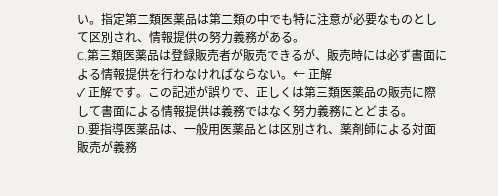い。指定第二類医薬品は第二類の中でも特に注意が必要なものとして区別され、情報提供の努力義務がある。
C.第三類医薬品は登録販売者が販売できるが、販売時には必ず書面による情報提供を行わなければならない。← 正解
✓ 正解です。この記述が誤りで、正しくは第三類医薬品の販売に際して書面による情報提供は義務ではなく努力義務にとどまる。
D.要指導医薬品は、一般用医薬品とは区別され、薬剤師による対面販売が義務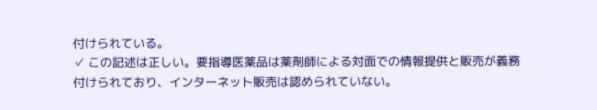付けられている。
✓ この記述は正しい。要指導医薬品は薬剤師による対面での情報提供と販売が義務付けられており、インターネット販売は認められていない。